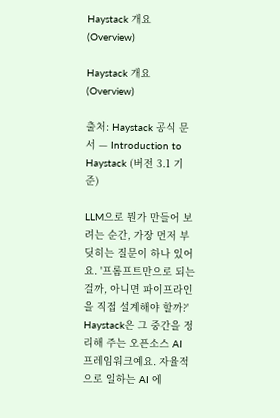Haystack 개요 (Overview)

Haystack 개요 (Overview)

출처: Haystack 공식 문서 — Introduction to Haystack (버전 3.1 기준)

LLM으로 뭔가 만들어 보려는 순간, 가장 먼저 부딪히는 질문이 하나 있어요. '프롬프트만으로 되는 걸까, 아니면 파이프라인을 직접 설계해야 할까?' Haystack은 그 중간을 정리해 주는 오픈소스 AI 프레임워크예요. 자율적으로 일하는 AI 에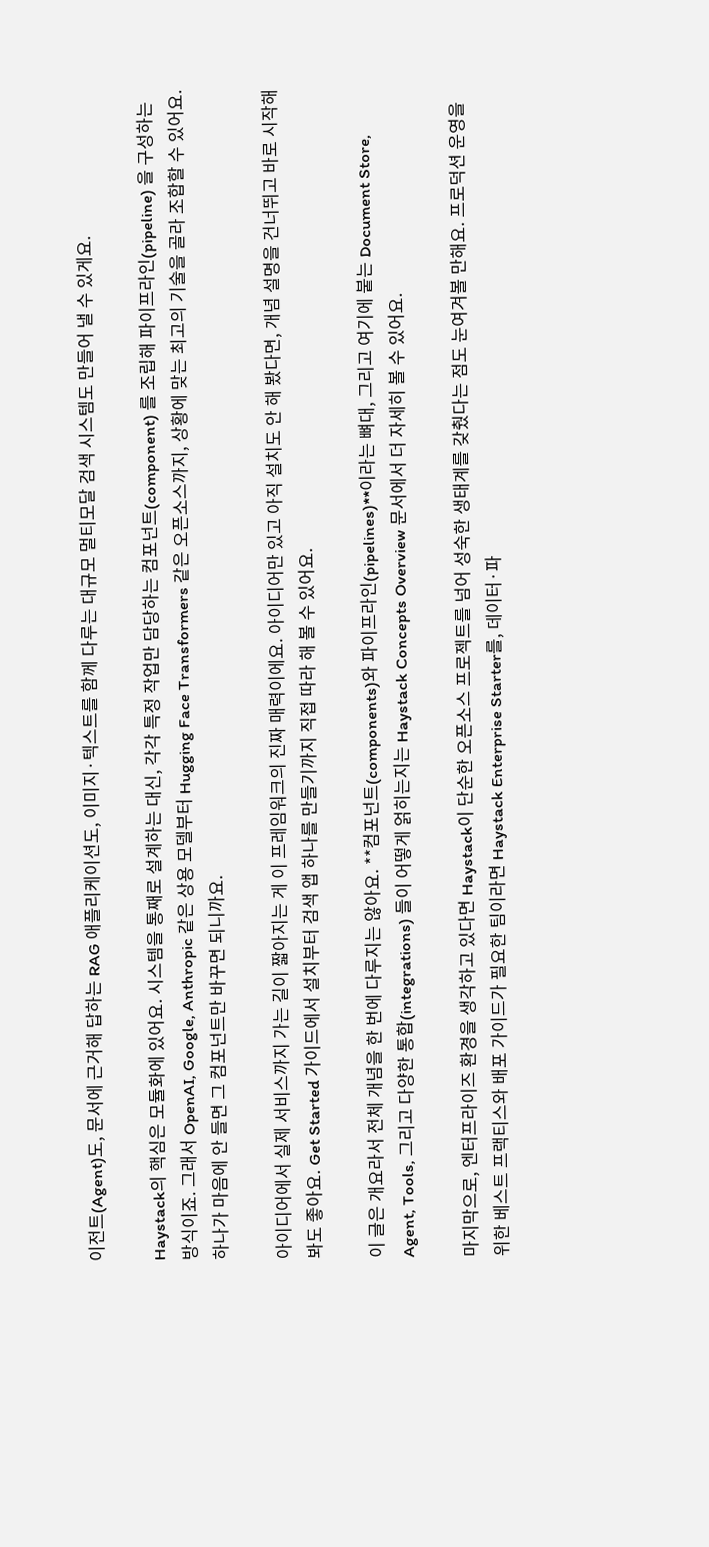이전트(Agent)도, 문서에 근거해 답하는 RAG 애플리케이션도, 이미지·텍스트를 함께 다루는 대규모 멀티모달 검색 시스템도 만들어 낼 수 있게요.

Haystack의 핵심은 모듈화에 있어요. 시스템을 통째로 설계하는 대신, 각각 특정 작업만 담당하는 컴포넌트(component) 를 조립해 파이프라인(pipeline) 을 구성하는 방식이죠. 그래서 OpenAI, Google, Anthropic 같은 상용 모델부터 Hugging Face Transformers 같은 오픈소스까지, 상황에 맞는 최고의 기술을 골라 조합할 수 있어요. 하나가 마음에 안 들면 그 컴포넌트만 바꾸면 되니까요.

아이디어에서 실제 서비스까지 가는 길이 짧아지는 게 이 프레임워크의 진짜 매력이에요. 아이디어만 있고 아직 설치도 안 해 봤다면, 개념 설명을 건너뛰고 바로 시작해 봐도 좋아요. Get Started 가이드에서 설치부터 검색 앱 하나를 만들기까지 직접 따라 해 볼 수 있어요.

이 글은 개요라서 전체 개념을 한 번에 다루지는 않아요. **컴포넌트(components)와 파이프라인(pipelines)**이라는 뼈대, 그리고 여기에 붙는 Document Store, Agent, Tools, 그리고 다양한 통합(integrations) 들이 어떻게 얽히는지는 Haystack Concepts Overview 문서에서 더 자세히 볼 수 있어요.

마지막으로, 엔터프라이즈 환경을 생각하고 있다면 Haystack이 단순한 오픈소스 프로젝트를 넘어 성숙한 생태계를 갖췄다는 점도 눈여겨볼 만해요. 프로덕션 운영을 위한 베스트 프랙티스와 배포 가이드가 필요한 팀이라면 Haystack Enterprise Starter를, 데이터·파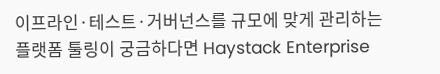이프라인·테스트·거버넌스를 규모에 맞게 관리하는 플랫폼 툴링이 궁금하다면 Haystack Enterprise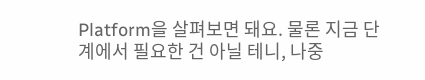Platform을 살펴보면 돼요. 물론 지금 단계에서 필요한 건 아닐 테니, 나중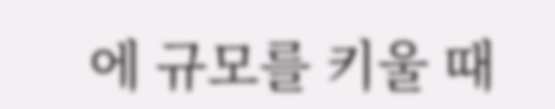에 규모를 키울 때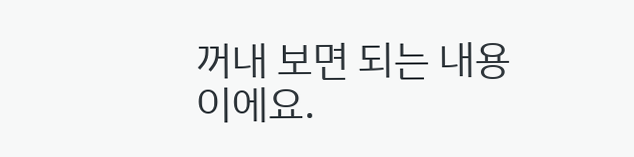꺼내 보면 되는 내용이에요.